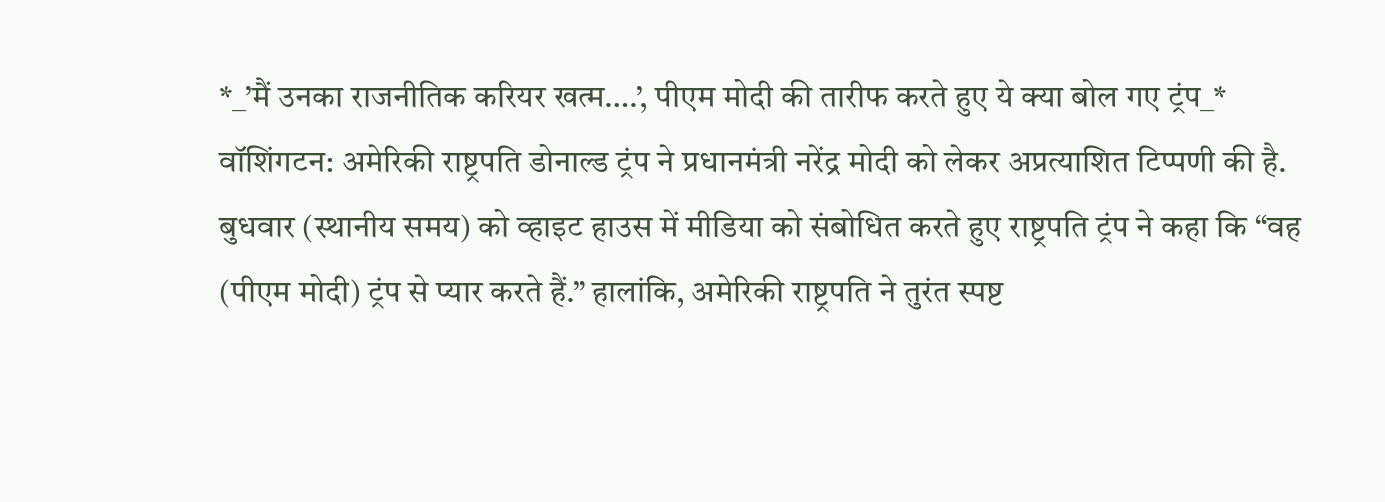*_’मैं उनका राजनीतिक करियर खत्म….’, पीएम मोदी की तारीफ करते हुए ये क्या बोल गए ट्रंप_*
वॉशिंगटन: अमेरिकी राष्ट्रपति डोनाल्ड ट्रंप ने प्रधानमंत्री नरेंद्र मोदी को लेकर अप्रत्याशित टिप्पणी की है. बुधवार (स्थानीय समय) को व्हाइट हाउस में मीडिया को संबोधित करते हुए राष्ट्रपति ट्रंप ने कहा कि “वह (पीएम मोदी) ट्रंप से प्यार करते हैं.” हालांकि, अमेरिकी राष्ट्रपति ने तुरंत स्पष्ट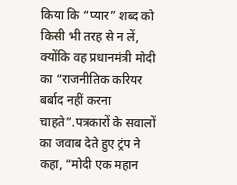किया कि “प्यार” शब्द को किसी भी तरह से न लें, क्योंकि वह प्रधानमंत्री मोदी का “राजनीतिक करियर बर्बाद नहीं करना चाहते”.पत्रकारों के सवालों का जवाब देते हुए ट्रंप ने कहा, “मोदी एक महान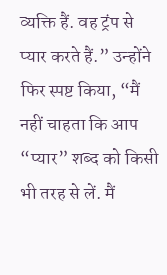व्यक्ति हैं. वह ट्रंप से प्यार करते हैं.” उन्होंने फिर स्पष्ट किया, “मैं नहीं चाहता कि आप “प्यार” शब्द को किसी भी तरह से लें. मैं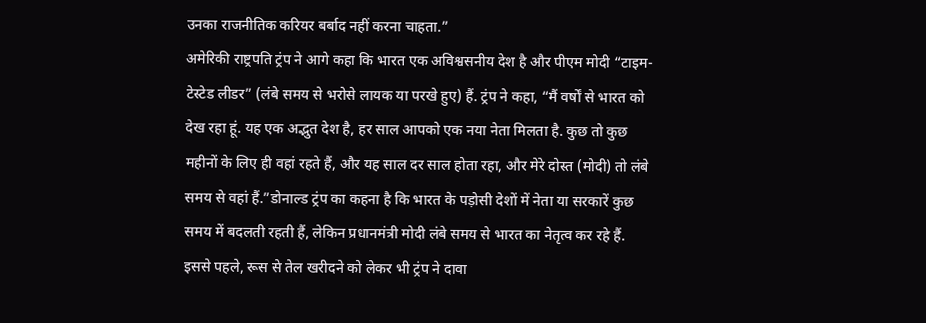उनका राजनीतिक करियर बर्बाद नहीं करना चाहता.”
अमेरिकी राष्ट्रपति ट्रंप ने आगे कहा कि भारत एक अविश्वसनीय देश है और पीएम मोदी “टाइम-टेस्टेड लीडर” (लंबे समय से भरोसे लायक या परखे हुए) हैं. ट्रंप ने कहा, “मैं वर्षों से भारत को देख रहा हूं. यह एक अद्भुत देश है, हर साल आपको एक नया नेता मिलता है. कुछ तो कुछ महीनों के लिए ही वहां रहते हैं, और यह साल दर साल होता रहा, और मेरे दोस्त (मोदी) तो लंबे समय से वहां हैं.”डोनाल्ड ट्रंप का कहना है कि भारत के पड़ोसी देशों में नेता या सरकारें कुछ समय में बदलती रहती हैं, लेकिन प्रधानमंत्री मोदी लंबे समय से भारत का नेतृत्व कर रहे हैं.
इससे पहले, रूस से तेल खरीदने को लेकर भी ट्रंप ने दावा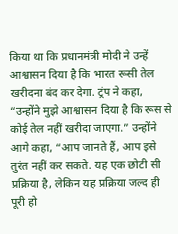किया था कि प्रधानमंत्री मोदी ने उन्हें आश्वासन दिया है कि भारत रूसी तेल खरीदना बंद कर देगा. ट्रंप ने कहा, “उन्होंने मुझे आश्वासन दिया है कि रूस से कोई तेल नहीं खरीदा जाएगा.” उन्होंने आगे कहा, “आप जानते हैं, आप इसे तुरंत नहीं कर सकते. यह एक छोटी सी प्रक्रिया है, लेकिन यह प्रक्रिया जल्द ही पूरी हो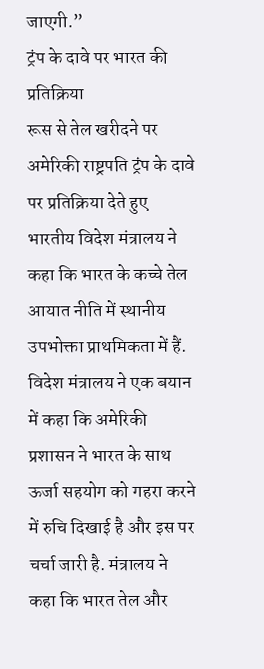जाएगी.”
ट्रंप के दावे पर भारत की प्रतिक्रिया
रूस से तेल खरीदने पर अमेरिकी राष्ट्रपति ट्रंप के दावे पर प्रतिक्रिया देते हुए भारतीय विदेश मंत्रालय ने कहा कि भारत के कच्चे तेल आयात नीति में स्थानीय उपभोक्ता प्राथमिकता में हैं. विदेश मंत्रालय ने एक बयान में कहा कि अमेरिकी प्रशासन ने भारत के साथ ऊर्जा सहयोग को गहरा करने में रुचि दिखाई है और इस पर चर्चा जारी है. मंत्रालय ने कहा कि भारत तेल और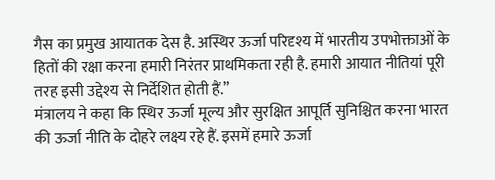गैस का प्रमुख आयातक देस है. अस्थिर ऊर्जा परिदृश्य में भारतीय उपभोक्ताओं के हितों की रक्षा करना हमारी निरंतर प्राथमिकता रही है. हमारी आयात नीतियां पूरी तरह इसी उद्देश्य से निर्देशित होती हैं.”
मंत्रालय ने कहा कि स्थिर ऊर्जा मूल्य और सुरक्षित आपूर्ति सुनिश्चित करना भारत की ऊर्जा नीति के दोहरे लक्ष्य रहे हैं. इसमें हमारे ऊर्जा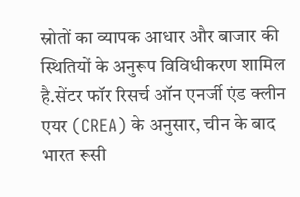स्रोतों का व्यापक आधार और बाजार की स्थितियों के अनुरूप विविधीकरण शामिल है.सेंटर फॉर रिसर्च ऑन एनर्जी एंड क्लीन एयर (CREA) के अनुसार, चीन के बाद भारत रूसी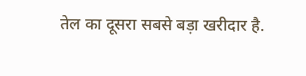तेल का दूसरा सबसे बड़ा खरीदार है.